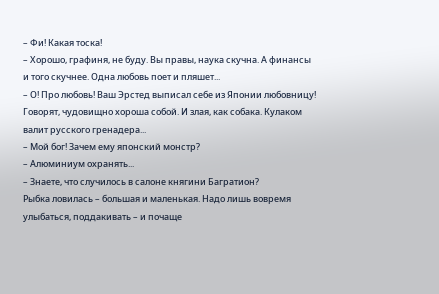– Фи! Какая тоска!
– Хорошо, графиня, не буду. Вы правы, наука скучна. А финансы и того скучнее. Одна любовь поет и пляшет...
– О! Про любовь! Ваш Эрстед выписал себе из Японии любовницу! Говорят, чудовищно хороша собой. И злая, как собака. Кулаком валит русского гренадера...
– Мой бог! Зачем ему японский монстр?
– Алюминиум охранять...
– Знаете, что случилось в салоне княгини Багратион?
Рыбка ловилась – большая и маленькая. Надо лишь вовремя улыбаться, поддакивать – и почаще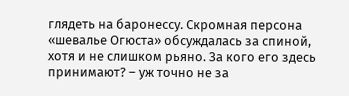глядеть на баронессу. Скромная персона «шевалье Огюста» обсуждалась за спиной, хотя и не слишком рьяно. За кого его здесь принимают? – уж точно не за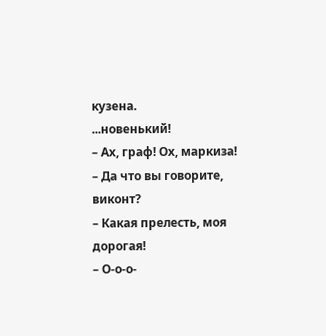кузена.
...новенький!
– Ах, граф! Ох, маркиза!
– Да что вы говорите, виконт?
– Какая прелесть, моя дорогая!
– О-о-о-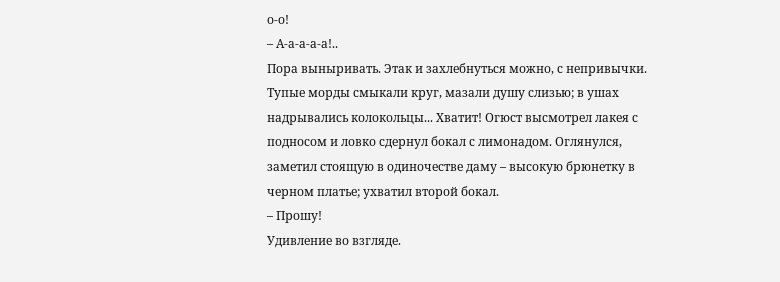о-о!
– А-а-а-а-а!..
Пора выныривать. Этак и захлебнуться можно, с непривычки. Тупые морды смыкали круг, мазали душу слизью; в ушах надрывались колокольцы... Хватит! Огюст высмотрел лакея с подносом и ловко сдернул бокал с лимонадом. Оглянулся, заметил стоящую в одиночестве даму – высокую брюнетку в черном платье; ухватил второй бокал.
– Прошу!
Удивление во взгляде.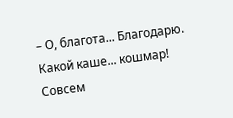– О, благота... Благодарю. Какой каше... кошмар! Совсем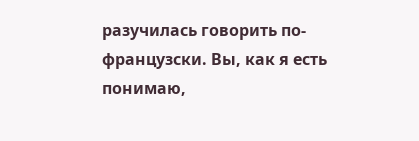разучилась говорить по-французски. Вы, как я есть понимаю,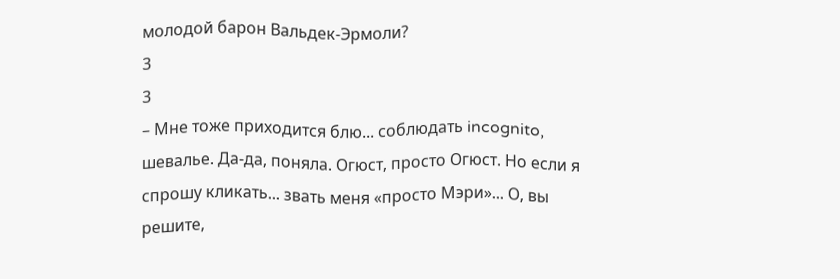молодой барон Вальдек-Эрмоли?
3
3
– Мне тоже приходится блю... соблюдать incognito, шевалье. Да-да, поняла. Огюст, просто Огюст. Но если я спрошу кликать... звать меня «просто Мэри»... О, вы решите,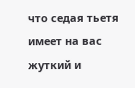что седая тьетя имеет на вас жуткий и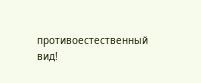противоестественный вид!